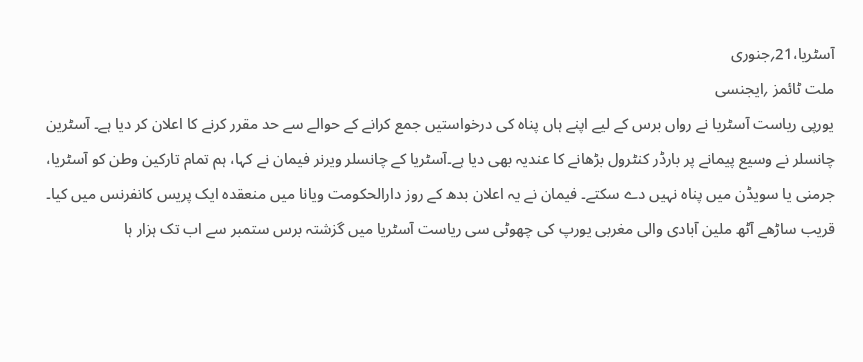آسٹریا،21؍جنوری
ملت ٹائمز ؍ایجنسی
یورپی ریاست آسٹریا نے رواں برس کے لیے اپنے ہاں پناہ کی درخواستیں جمع کرانے کے حوالے سے حد مقرر کرنے کا اعلان کر دیا ہے۔ آسٹرین چانسلر نے وسیع پیمانے پر بارڈر کنٹرول بڑھانے کا عندیہ بھی دیا ہے۔آسٹریا کے چانسلر ویرنر فیمان نے کہا، ہم تمام تارکین وطن کو آسٹریا، جرمنی یا سویڈن میں پناہ نہیں دے سکتے۔ فیمان نے یہ اعلان بدھ کے روز دارالحکومت ویانا میں منعقدہ ایک پریس کانفرنس میں کیا۔
قریب ساڑھے آٹھ ملین آبادی والی مغربی یورپ کی چھوٹی سی ریاست آسٹریا میں گزشتہ برس ستمبر سے اب تک ہزار ہا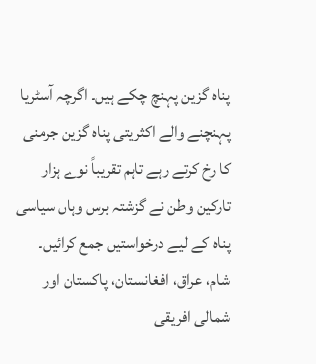پناہ گزین پہنچ چکے ہیں۔ اگرچہ آسٹریا پہنچنے والے اکثریتی پناہ گزین جرمنی کا رخ کرتے رہے تاہم تقریباً نوے ہزار تارکین وطن نے گزشتہ برس وہاں سیاسی پناہ کے لیے درخواستیں جمع کرائیں۔ شام، عراق، افغانستان، پاکستان اور شمالی افریقی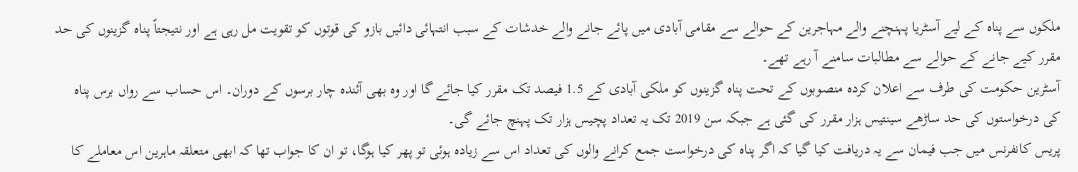ملکوں سے پناہ کے لیے آسٹریا پہنچنے والے مہاجرین کے حوالے سے مقامی آبادی میں پائے جانے والے خدشات کے سبب انتہائی دائیں بازو کی قوتوں کو تقویت مل رہی ہے اور نتیجتاً پناہ گزینوں کی حد مقرر کیے جانے کے حوالے سے مطالبات سامنے آ رہے تھے۔
آسٹرین حکومت کی طرف سے اعلان کردہ منصوبوں کے تحت پناہ گزینوں کو ملکی آبادی کے 1.5 فیصد تک مقرر کیا جائے گا اور وہ بھی آئندہ چار برسوں کے دوران۔ اس حساب سے رواں برس پناہ کی درخواستوں کی حد ساڑھے سینتیس ہزار مقرر کی گئی ہے جبکہ سن 2019 تک یہ تعداد پچیس ہزار تک پہنچ جائے گی۔
پریس کانفرنس میں جب فیمان سے یہ دریافت کیا گیا کہ اگر پناہ کی درخواست جمع کرانے والوں کی تعداد اس سے زیادہ ہوئی تو پھر کیا ہوگا، تو ان کا جواب تھا کہ ابھی متعلقہ ماہرین اس معاملے کا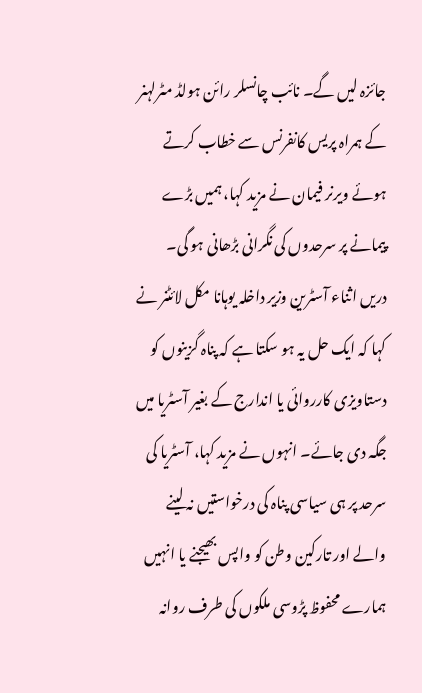جائزہ لیں گے۔ نائب چانسلر رائن ہولڈ مٹرلہنر کے ہمراہ پریس کانفرنس سے خطاب کرتے ہوئے ویرنر فیمان نے مزید کہا، ہمیں بڑے پیمانے پر سرحدوں کی نگرانی بڑھانی ہو گی۔
دریں اثناء آسٹرین وزیر داخلہ یوہانا مکل لائٹنر نے کہا کہ ایک حل یہ ہو سکتا ہے کہ پناہ گزینوں کو دستاویزی کارروائی یا اندارج کے بغیر آسٹریا میں جگہ دی جائے۔ انہوں نے مزید کہا، آسٹریا کی سرحد پر ہی سیاسی پناہ کی درخواستیں نہ لینے والے اور تارکین وطن کو واپس بھیجنے یا انہیں ہمارے محفوظ پڑوسی ملکوں کی طرف روانہ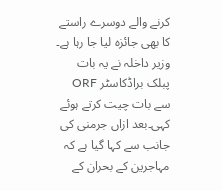کرنے والے دوسرے راستے کا بھی جائزہ لیا جا رہا ہے۔ وزیر داخلہ نے یہ بات پبلک براڈکاسٹر ORF سے بات چیت کرتے ہوئے کہی۔بعد ازاں جرمنی کی جانب سے کہا گیا ہے کہ مہاجرین کے بحران کے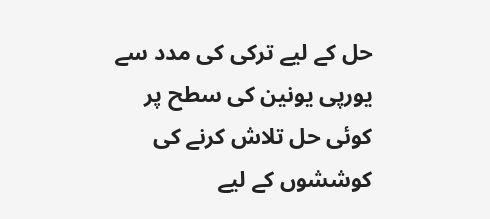حل کے لیے ترکی کی مدد سے یورپی یونین کی سطح پر کوئی حل تلاش کرنے کی کوششوں کے لیے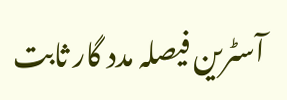آسٹرین فیصلہ مدد گار ثابت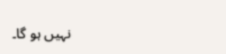نہیں ہو گا۔